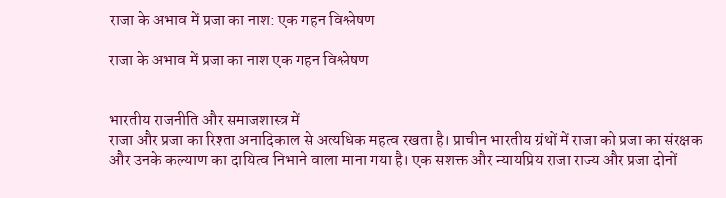राजा के अभाव में प्रजा का नाश: एक गहन विश्लेषण

राजा के अभाव में प्रजा का नाश एक गहन विश्लेषण


भारतीय राजनीति और समाजशास्त्र में
राजा और प्रजा का रिश्ता अनादिकाल से अत्यधिक महत्व रखता है। प्राचीन भारतीय ग्रंथों में राजा को प्रजा का संरक्षक और उनके कल्याण का दायित्व निभाने वाला माना गया है। एक सशक्त और न्यायप्रिय राजा राज्य और प्रजा दोनों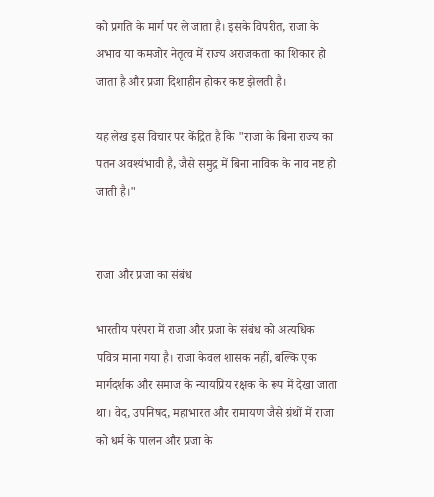को प्रगति के मार्ग पर ले जाता है। इसके विपरीत, राजा के अभाव या कमजोर नेतृत्व में राज्य अराजकता का शिकार हो जाता है और प्रजा दिशाहीन होकर कष्ट झेलती है।

यह लेख इस विचार पर केंद्रित है कि "राजा के बिना राज्य का पतन अवश्यंभावी है, जैसे समुद्र में बिना नाविक के नाव नष्ट हो जाती है।"


राजा और प्रजा का संबंध

भारतीय परंपरा में राजा और प्रजा के संबंध को अत्यधिक पवित्र माना गया है। राजा केवल शासक नहीं, बल्कि एक मार्गदर्शक और समाज के न्यायप्रिय रक्षक के रूप में देखा जाता था। वेद, उपनिषद, महाभारत और रामायण जैसे ग्रंथों में राजा को धर्म के पालन और प्रजा के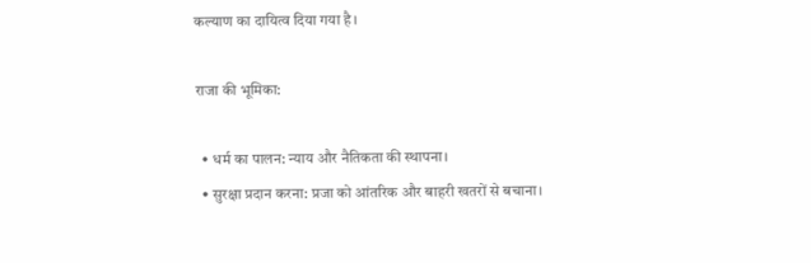कल्याण का दायित्व दिया गया है।

राजा की भूमिका:

  • धर्म का पालन: न्याय और नैतिकता की स्थापना।
  • सुरक्षा प्रदान करना: प्रजा को आंतरिक और बाहरी खतरों से बचाना।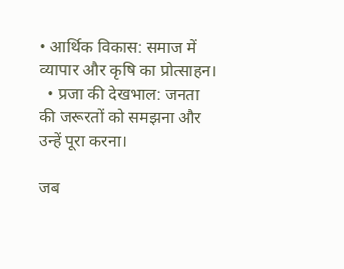• आर्थिक विकास: समाज में व्यापार और कृषि का प्रोत्साहन।
  • प्रजा की देखभाल: जनता की जरूरतों को समझना और उन्हें पूरा करना।

जब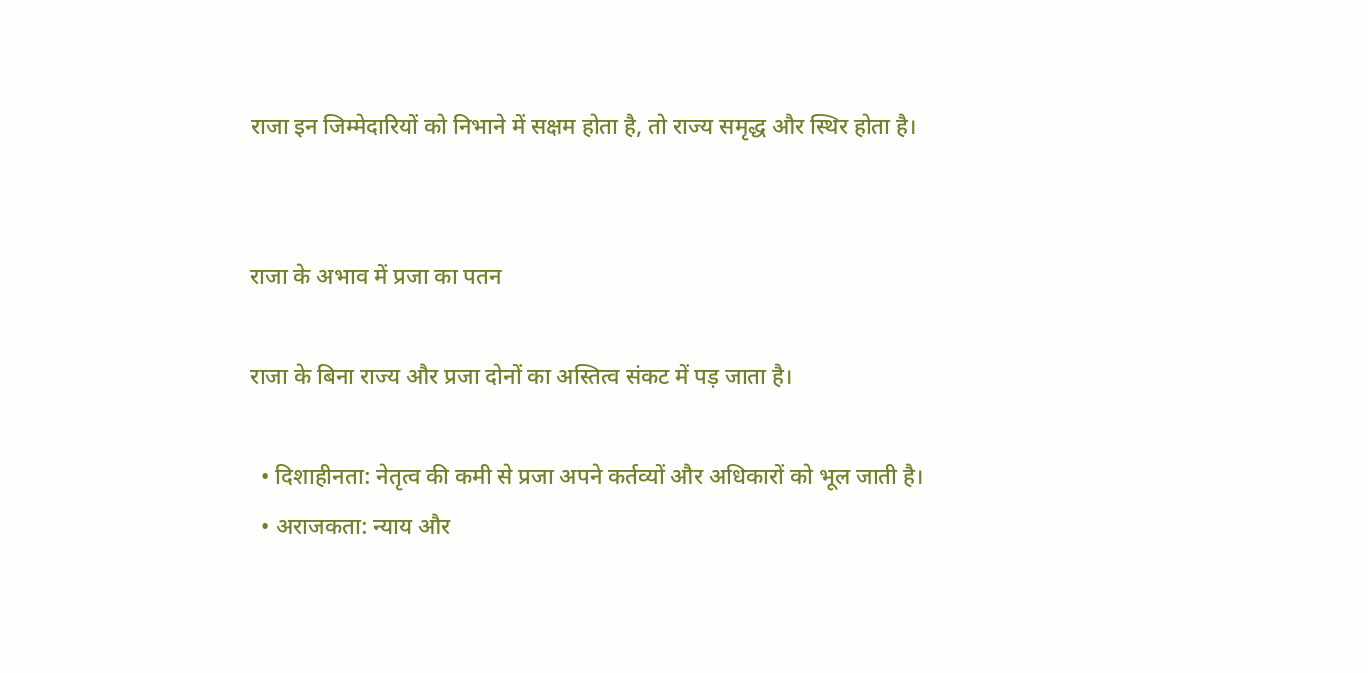राजा इन जिम्मेदारियों को निभाने में सक्षम होता है, तो राज्य समृद्ध और स्थिर होता है।


राजा के अभाव में प्रजा का पतन

राजा के बिना राज्य और प्रजा दोनों का अस्तित्व संकट में पड़ जाता है।

  • दिशाहीनता: नेतृत्व की कमी से प्रजा अपने कर्तव्यों और अधिकारों को भूल जाती है।
  • अराजकता: न्याय और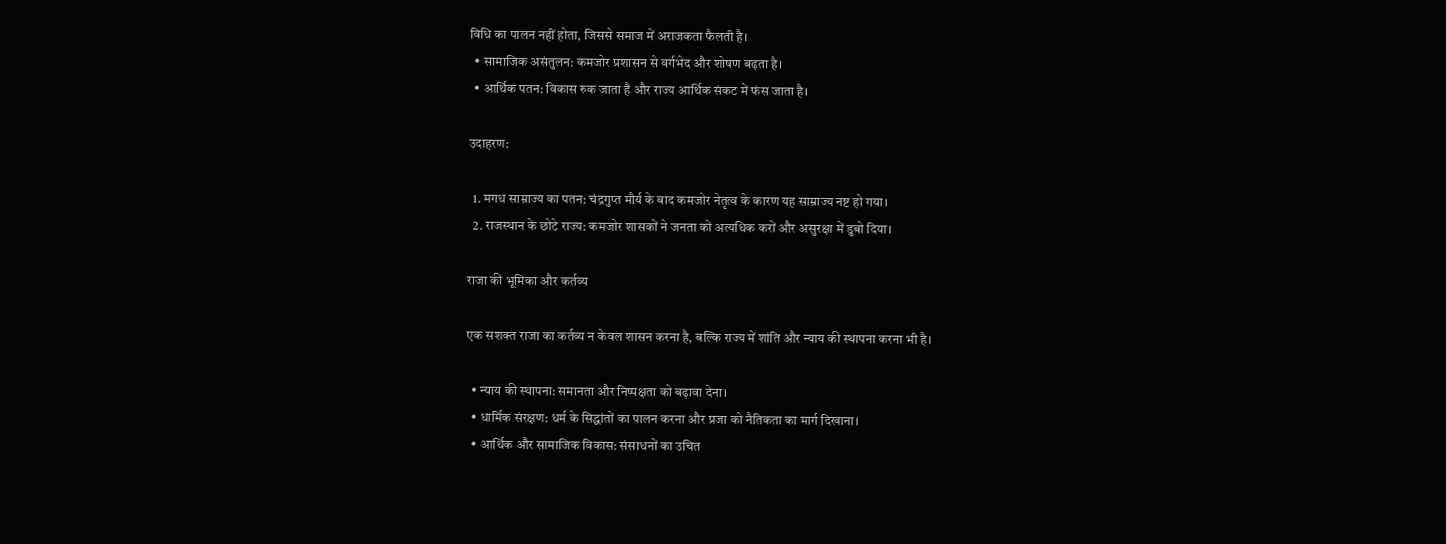विधि का पालन नहीं होता, जिससे समाज में अराजकता फैलती है।
  • सामाजिक असंतुलन: कमजोर प्रशासन से वर्गभेद और शोषण बढ़ता है।
  • आर्थिक पतन: विकास रुक जाता है और राज्य आर्थिक संकट में फंस जाता है।

उदाहरण:

  1. मगध साम्राज्य का पतन: चंद्रगुप्त मौर्य के बाद कमजोर नेतृत्व के कारण यह साम्राज्य नष्ट हो गया।
  2. राजस्थान के छोटे राज्य: कमजोर शासकों ने जनता को अत्यधिक करों और असुरक्षा में डुबो दिया।

राजा की भूमिका और कर्तव्य

एक सशक्त राजा का कर्तव्य न केवल शासन करना है, बल्कि राज्य में शांति और न्याय की स्थापना करना भी है।

  • न्याय की स्थापना: समानता और निष्पक्षता को बढ़ावा देना।
  • धार्मिक संरक्षण: धर्म के सिद्धांतों का पालन करना और प्रजा को नैतिकता का मार्ग दिखाना।
  • आर्थिक और सामाजिक विकास: संसाधनों का उचित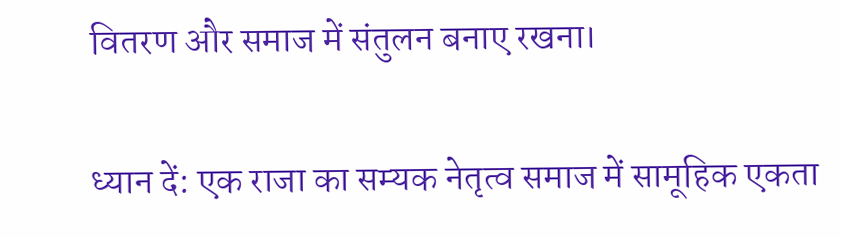वितरण और समाज में संतुलन बनाए रखना।

ध्यान दें: एक राजा का सम्यक नेतृत्व समाज में सामूहिक एकता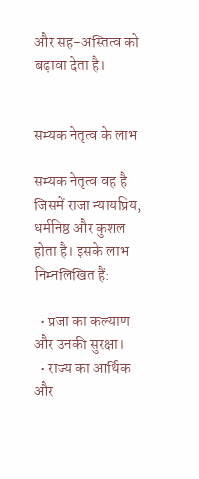और सह-अस्तित्व को बढ़ावा देता है।


सम्यक नेतृत्व के लाभ

सम्यक नेतृत्व वह है जिसमें राजा न्यायप्रिय, धर्मनिष्ठ और कुशल होता है। इसके लाभ निम्नलिखित हैं:

  • प्रजा का कल्याण और उनकी सुरक्षा।
  • राज्य का आर्थिक और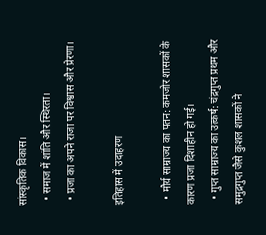सांस्कृतिक विकास।
  • समाज में शांति और स्थिरता।
  • प्रजा का अपने राजा पर विश्वास और प्रेरणा।

इतिहास में उदाहरण

  • मौर्य साम्राज्य का पतन: कमजोर शासकों के कारण प्रजा दिशाहीन हो गई।
  • गुप्त साम्राज्य का उत्कर्ष: चंद्रगुप्त प्रथम और समुद्रगुप्त जैसे कुशल शासकों ने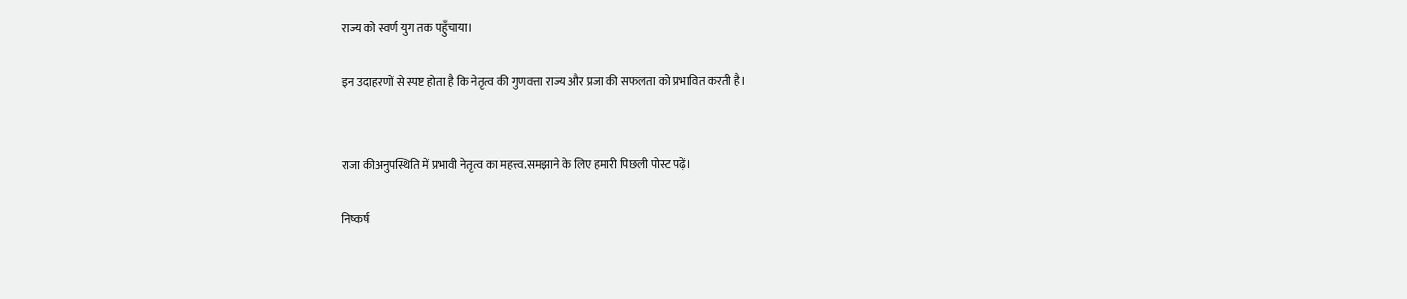राज्य को स्वर्ण युग तक पहुँचाया।

इन उदाहरणों से स्पष्ट होता है कि नेतृत्व की गुणवत्ता राज्य और प्रजा की सफलता को प्रभावित करती है।


राजा कीअनुपस्थिति में प्रभावी नेतृत्व का महत्त्व.समझाने के लिए हमारी पिछली पोस्ट पढ़ें।

निष्कर्ष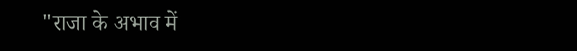"राजा के अभाव में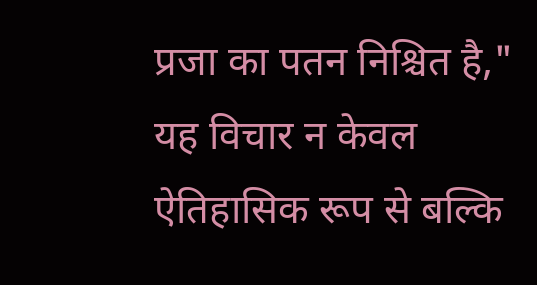प्रजा का पतन निश्चित है," यह विचार न केवल ऐतिहासिक रूप से बल्कि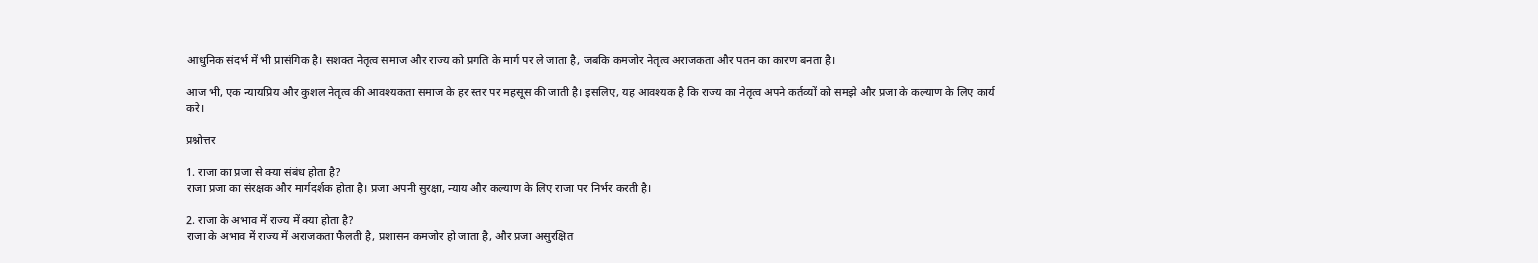आधुनिक संदर्भ में भी प्रासंगिक है। सशक्त नेतृत्व समाज और राज्य को प्रगति के मार्ग पर ले जाता है, जबकि कमजोर नेतृत्व अराजकता और पतन का कारण बनता है।

आज भी, एक न्यायप्रिय और कुशल नेतृत्व की आवश्यकता समाज के हर स्तर पर महसूस की जाती है। इसलिए, यह आवश्यक है कि राज्य का नेतृत्व अपने कर्तव्यों को समझे और प्रजा के कल्याण के लिए कार्य करे।

प्रश्नोत्तर

1. राजा का प्रजा से क्या संबंध होता है?
राजा प्रजा का संरक्षक और मार्गदर्शक होता है। प्रजा अपनी सुरक्षा, न्याय और कल्याण के लिए राजा पर निर्भर करती है।

2. राजा के अभाव में राज्य में क्या होता है?
राजा के अभाव में राज्य में अराजकता फैलती है, प्रशासन कमजोर हो जाता है, और प्रजा असुरक्षित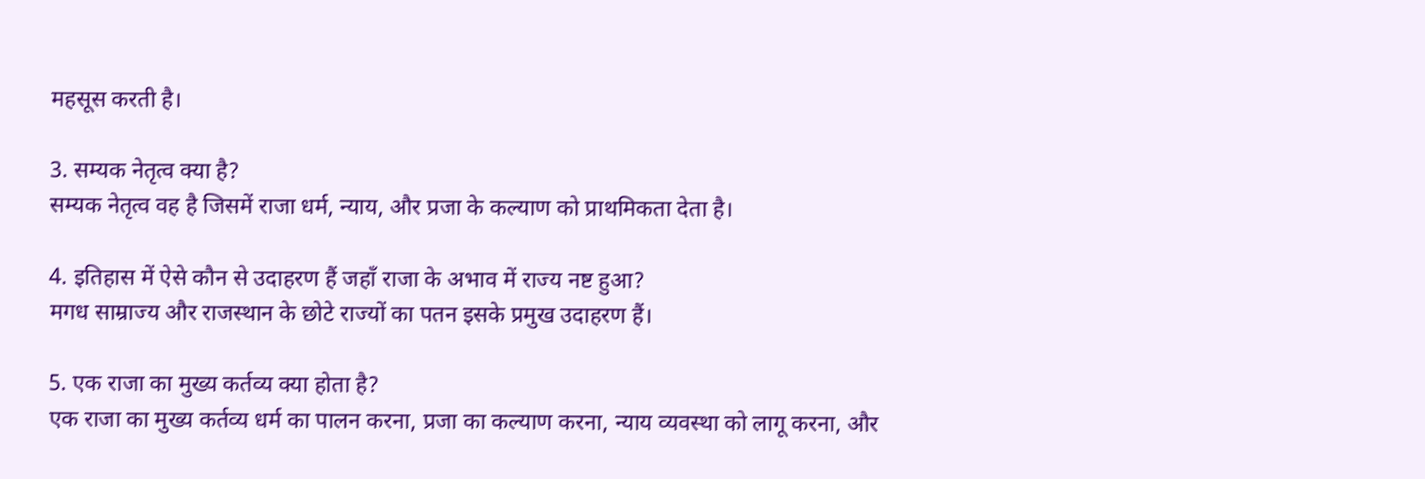महसूस करती है।

3. सम्यक नेतृत्व क्या है?
सम्यक नेतृत्व वह है जिसमें राजा धर्म, न्याय, और प्रजा के कल्याण को प्राथमिकता देता है।

4. इतिहास में ऐसे कौन से उदाहरण हैं जहाँ राजा के अभाव में राज्य नष्ट हुआ?
मगध साम्राज्य और राजस्थान के छोटे राज्यों का पतन इसके प्रमुख उदाहरण हैं।

5. एक राजा का मुख्य कर्तव्य क्या होता है?
एक राजा का मुख्य कर्तव्य धर्म का पालन करना, प्रजा का कल्याण करना, न्याय व्यवस्था को लागू करना, और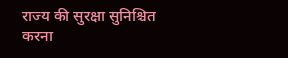राज्य की सुरक्षा सुनिश्चित करना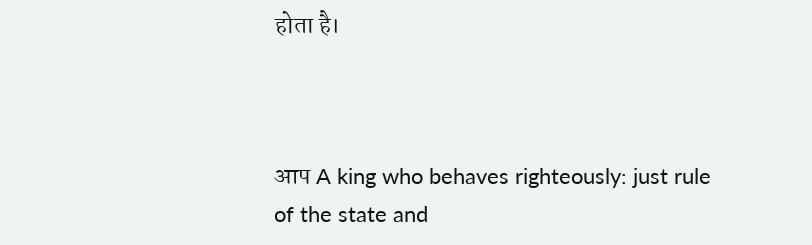होता है।



आप A king who behaves righteously: just rule of the state and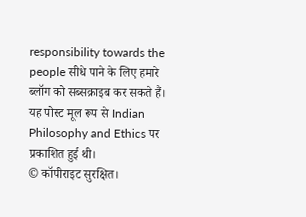responsibility towards the people सीधे पाने के लिए हमारे ब्लॉग को सब्सक्राइब कर सकते हैं।
यह पोस्ट मूल रूप से Indian Philosophy and Ethics पर प्रकाशित हुई थी।
© कॉपीराइट सुरक्षित।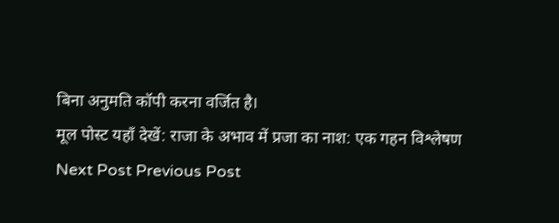बिना अनुमति कॉपी करना वर्जित है।
मूल पोस्ट यहाँ देखें: राजा के अभाव में प्रजा का नाश: एक गहन विश्लेषण
Next Post Previous Post